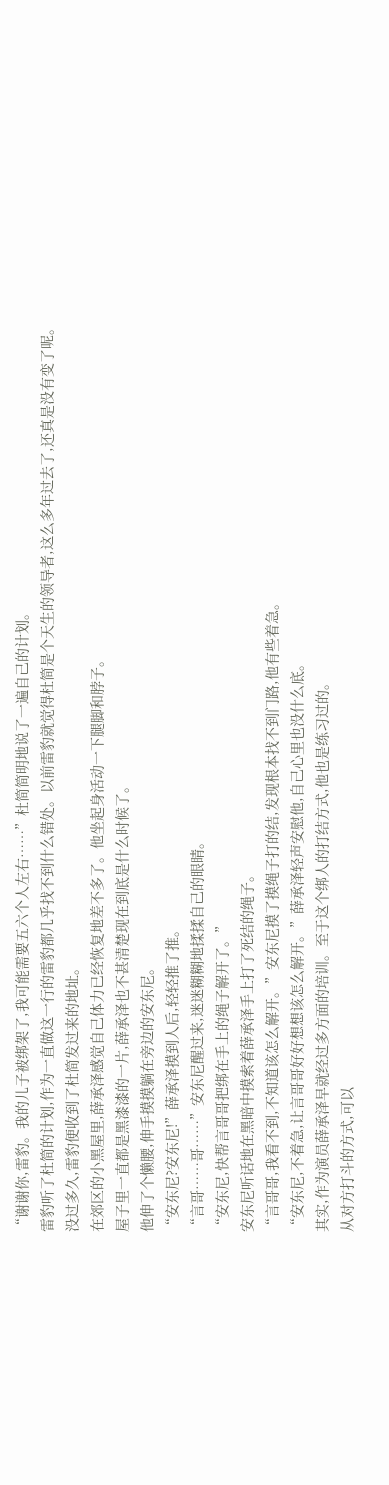“谢谢你,雷豹。我的儿子被绑架了,我可能需要五六个人左右……”杜简简明地说了一遍自己的计划。
雷豹听了杜简的计划,作为一直做这一行的雷豹都几乎找不到什么错处。以前雷豹就觉得杜简是个天生的领导者,这么多年过去了,还真是没有变了呢。
没过多久,雷豹便收到了杜简发过来的地址。
在郊区的小黑屋里,薛承泽感觉自己体力已经恢复地差不多了。他坐起身活动一下腿脚和脖子。
屋子里一直都是黑漆漆的一片,薛承泽也不甚清楚现在到底是什么时候了。
他伸了个懒腰,伸手摸摸躺在旁边的安东尼。
“安东尼?安东尼!”薛承泽摸到人后,轻轻推了推。
“言哥……哥……”安东尼醒过来,迷迷糊糊地揉揉自己的眼睛。
“安东尼,快帮言哥哥把绑在手上的绳子解开了。”
安东尼听话地在黑暗中摸索着薛承泽手上打了死结的绳子。
“言哥哥,我看不到,不知道该怎么解开。”安东尼摸了摸绳子打的结,发现根本找不到门路,他有些着急。
“安东尼,不着急,让言哥哥好好想想该怎么解开。”薛承泽轻声安慰他,自己心里也没什么底。
其实,作为演员薛承泽早就经过多方面的培训。至于这个绑人的打结方式,他也是练习过的。
从对方打斗的方式,可以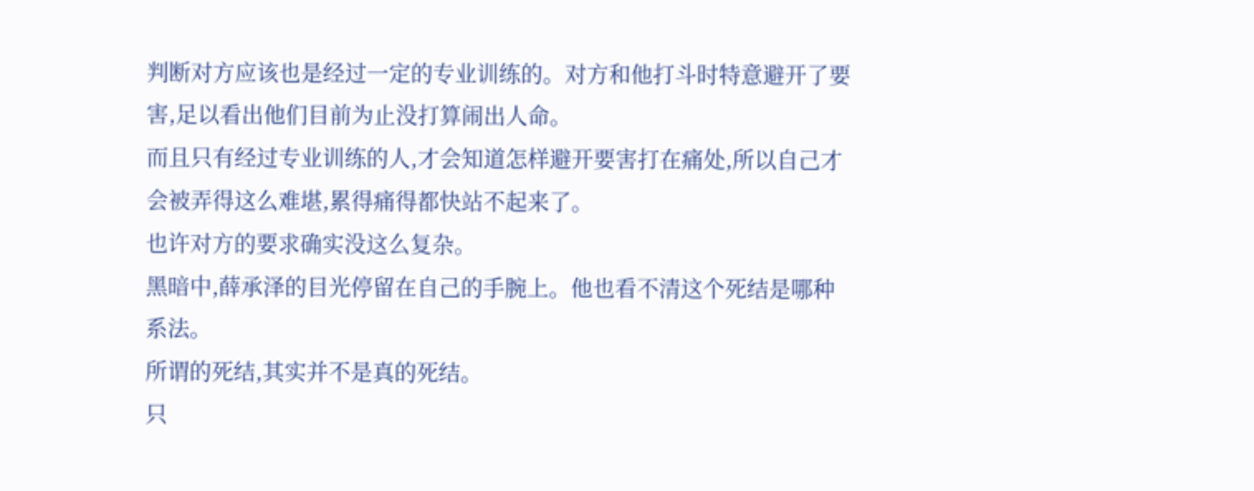判断对方应该也是经过一定的专业训练的。对方和他打斗时特意避开了要害,足以看出他们目前为止没打算闹出人命。
而且只有经过专业训练的人,才会知道怎样避开要害打在痛处,所以自己才会被弄得这么难堪,累得痛得都快站不起来了。
也许对方的要求确实没这么复杂。
黑暗中,薛承泽的目光停留在自己的手腕上。他也看不清这个死结是哪种系法。
所谓的死结,其实并不是真的死结。
只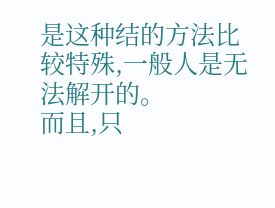是这种结的方法比较特殊,一般人是无法解开的。
而且,只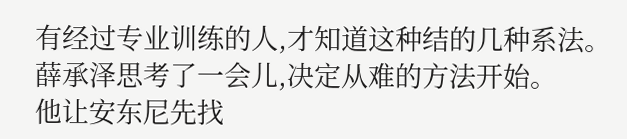有经过专业训练的人,才知道这种结的几种系法。
薛承泽思考了一会儿,决定从难的方法开始。
他让安东尼先找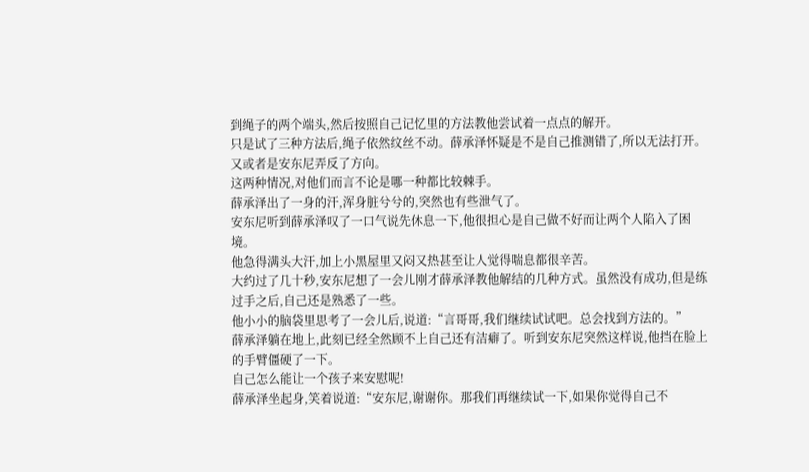到绳子的两个端头,然后按照自己记忆里的方法教他尝试着一点点的解开。
只是试了三种方法后,绳子依然纹丝不动。薛承泽怀疑是不是自己推测错了,所以无法打开。
又或者是安东尼弄反了方向。
这两种情况,对他们而言不论是哪一种都比较棘手。
薛承泽出了一身的汗,浑身脏兮兮的,突然也有些泄气了。
安东尼听到薛承泽叹了一口气说先休息一下,他很担心是自己做不好而让两个人陷入了困境。
他急得满头大汗,加上小黑屋里又闷又热甚至让人觉得喘息都很辛苦。
大约过了几十秒,安东尼想了一会儿刚才薛承泽教他解结的几种方式。虽然没有成功,但是练过手之后,自己还是熟悉了一些。
他小小的脑袋里思考了一会儿后,说道:“言哥哥,我们继续试试吧。总会找到方法的。”
薛承泽躺在地上,此刻已经全然顾不上自己还有洁癖了。听到安东尼突然这样说,他挡在脸上的手臂僵硬了一下。
自己怎么能让一个孩子来安慰呢!
薛承泽坐起身,笑着说道:“安东尼,谢谢你。那我们再继续试一下,如果你觉得自己不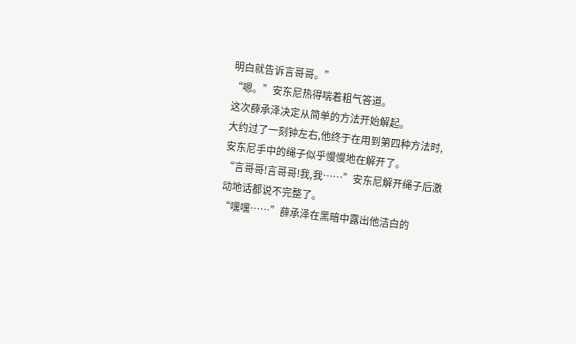明白就告诉言哥哥。”
“嗯。”安东尼热得喘着粗气答道。
这次薛承泽决定从简单的方法开始解起。
大约过了一刻钟左右,他终于在用到第四种方法时,安东尼手中的绳子似乎慢慢地在解开了。
“言哥哥!言哥哥!我,我……”安东尼解开绳子后激动地话都说不完整了。
“嘿嘿……”薛承泽在黑暗中露出他洁白的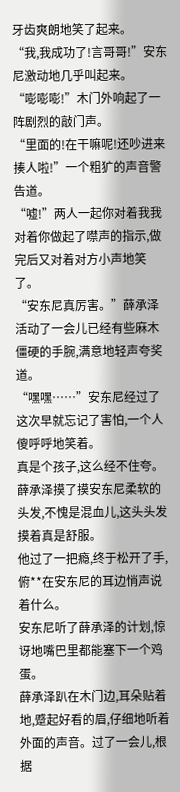牙齿爽朗地笑了起来。
“我,我成功了!言哥哥!”安东尼激动地几乎叫起来。
“嘭嘭嘭!”木门外响起了一阵剧烈的敲门声。
“里面的!在干嘛呢!还吵进来揍人啦!”一个粗犷的声音警告道。
“嘘!”两人一起你对着我我对着你做起了噤声的指示,做完后又对着对方小声地笑了。
“安东尼真厉害。”薛承泽活动了一会儿已经有些麻木僵硬的手腕,满意地轻声夸奖道。
“嘿嘿……”安东尼经过了这次早就忘记了害怕,一个人傻呼呼地笑着。
真是个孩子,这么经不住夸。
薛承泽摸了摸安东尼柔软的头发,不愧是混血儿,这头头发摸着真是舒服。
他过了一把瘾,终于松开了手,俯**在安东尼的耳边悄声说着什么。
安东尼听了薛承泽的计划,惊讶地嘴巴里都能塞下一个鸡蛋。
薛承泽趴在木门边,耳朵贴着地,蹙起好看的眉,仔细地听着外面的声音。过了一会儿,根据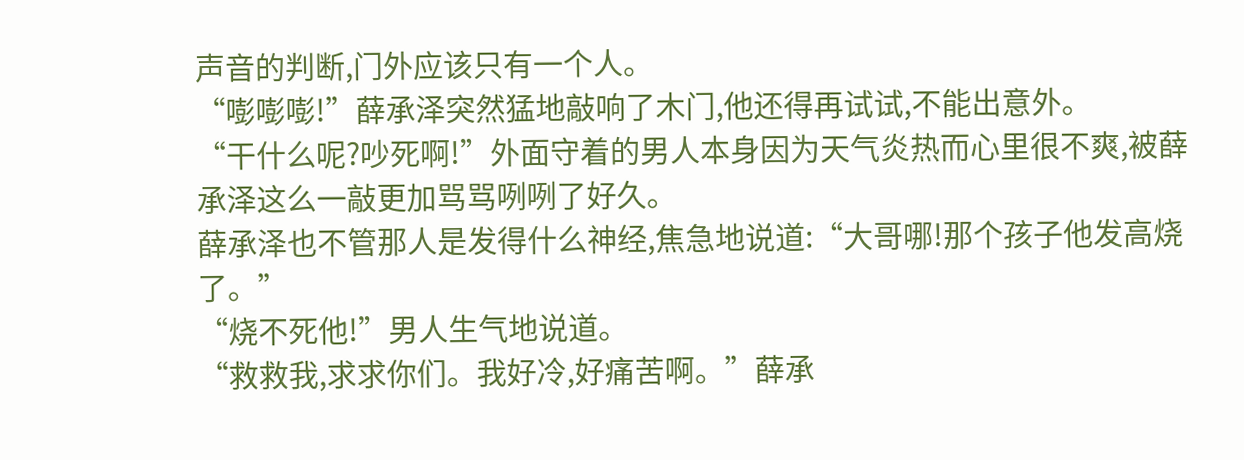声音的判断,门外应该只有一个人。
“嘭嘭嘭!”薛承泽突然猛地敲响了木门,他还得再试试,不能出意外。
“干什么呢?吵死啊!”外面守着的男人本身因为天气炎热而心里很不爽,被薛承泽这么一敲更加骂骂咧咧了好久。
薛承泽也不管那人是发得什么神经,焦急地说道:“大哥哪!那个孩子他发高烧了。”
“烧不死他!”男人生气地说道。
“救救我,求求你们。我好冷,好痛苦啊。”薛承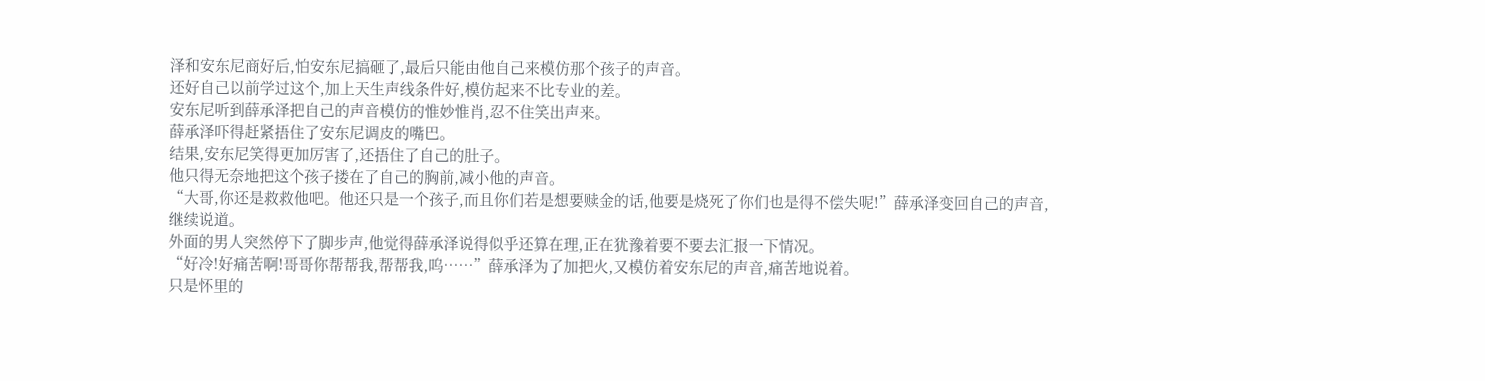泽和安东尼商好后,怕安东尼搞砸了,最后只能由他自己来模仿那个孩子的声音。
还好自己以前学过这个,加上天生声线条件好,模仿起来不比专业的差。
安东尼听到薛承泽把自己的声音模仿的惟妙惟肖,忍不住笑出声来。
薛承泽吓得赶紧捂住了安东尼调皮的嘴巴。
结果,安东尼笑得更加厉害了,还捂住了自己的肚子。
他只得无奈地把这个孩子搂在了自己的胸前,减小他的声音。
“大哥,你还是救救他吧。他还只是一个孩子,而且你们若是想要赎金的话,他要是烧死了你们也是得不偿失呢!”薛承泽变回自己的声音,继续说道。
外面的男人突然停下了脚步声,他觉得薛承泽说得似乎还算在理,正在犹豫着要不要去汇报一下情况。
“好冷!好痛苦啊!哥哥你帮帮我,帮帮我,呜……”薛承泽为了加把火,又模仿着安东尼的声音,痛苦地说着。
只是怀里的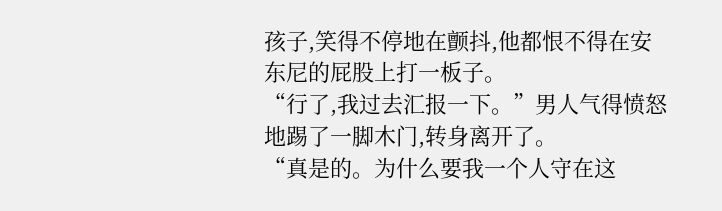孩子,笑得不停地在颤抖,他都恨不得在安东尼的屁股上打一板子。
“行了,我过去汇报一下。”男人气得愤怒地踢了一脚木门,转身离开了。
“真是的。为什么要我一个人守在这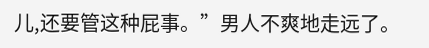儿,还要管这种屁事。”男人不爽地走远了。